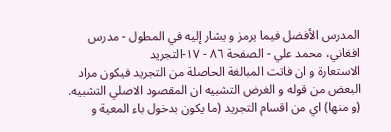المدرس الأفضل فيما يرمز و يشار إليه في المطول - مدرس افغاني، محمد علي - الصفحة ٨٦ - ١٧-التجريد
الاستعارة و ان فاتت المبالغة الحاصلة من التجريد فيكون مراد البعض من قوله و الغرض التشبيه ان المقصود الاصلي التشبيه.
(و منها) اي من اقسام التجريد (ما يكون بدخول باء المعية و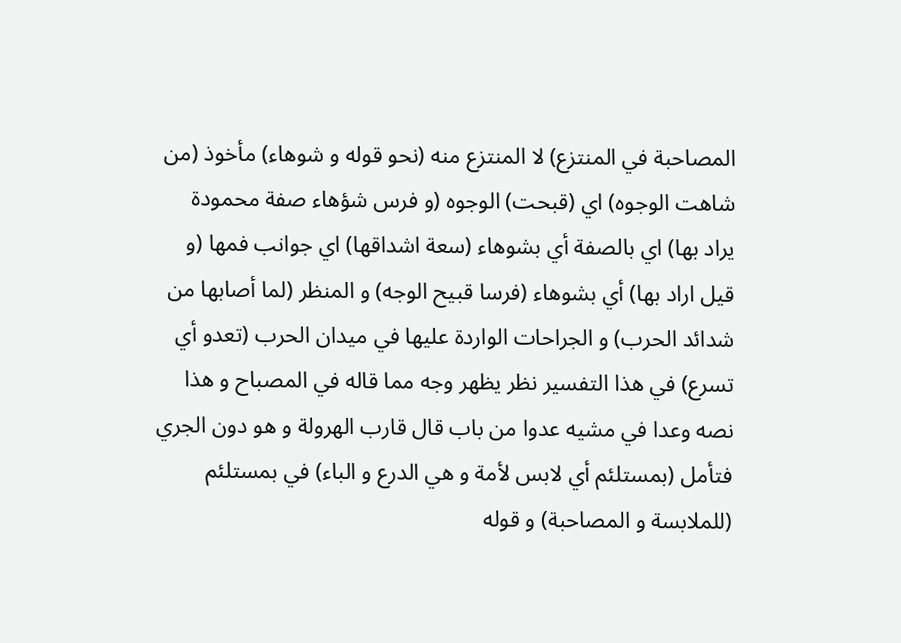المصاحبة في المنتزع) لا المنتزع منه (نحو قوله و شوهاء) مأخوذ (من شاهت الوجوه) اي (قبحت) الوجوه (و فرس شؤهاء صفة محمودة يراد بها) اي بالصفة أي بشوهاء (سعة اشداقها) اي جوانب فمها (و قيل اراد بها) أي بشوهاء (فرسا قبيح الوجه) و المنظر (لما أصابها من شدائد الحرب) و الجراحات الواردة عليها في ميدان الحرب (تعدو أي تسرع) في هذا التفسير نظر يظهر وجه مما قاله في المصباح و هذا نصه وعدا في مشيه عدوا من باب قال قارب الهرولة و هو دون الجري فتأمل (بمستلئم أي لابس لأمة و هي الدرع و الباء) في بمستلئم (للملابسة و المصاحبة) و قوله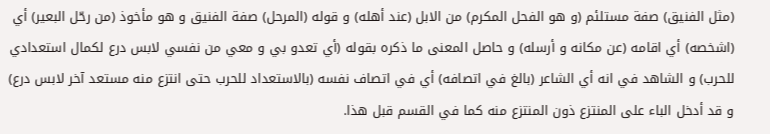(مثل الفنيق) صفة مستلئم (و هو الفحل المكرم) من الابل (عند أهله) و قوله (المرحل) صفة الفنيق و هو مأخوذ (من رحّل البعير) أي (اشخصه) أي اقامه (عن مكانه و أرسله) و حاصل المعنى ما ذكره بقوله (أي تعدو بي و معي من نفسي لابس درع لكمال استعدادي للحرب) و الشاهد في انه أي الشاعر (بالغ في اتصافه) أي في اتصاف نفسه (بالاستعداد للحرب حتى انتزع منه مستعد آخر لابس درع) و قد أدخل الباء على المنتزع ذون المنتزع منه كما في القسم قبل هذا.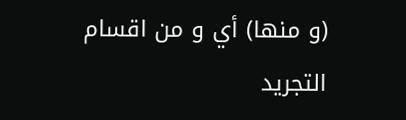(و منها) أي و من اقسام التجريد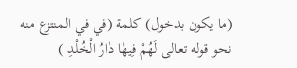(ما يكون بدخول) كلمة (في في المنتزع منه نحو قوله تعالى لَهُمْ فِيهٰا دٰارُ الْخُلْدِ )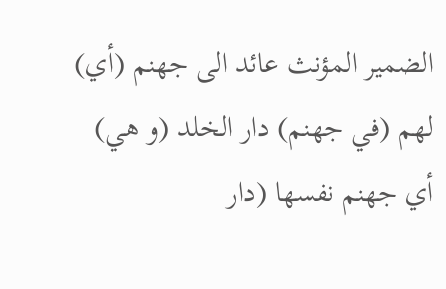الضمير المؤنث عائد الى جهنم (أي) لهم (في جهنم) دار الخلد (و هي) أي جهنم نفسها (دار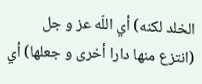الخلد لكنه) أي اللّه عز و جل (انتزع منها دارا أخرى و جعلها) أي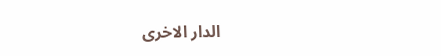الدار الاخرى